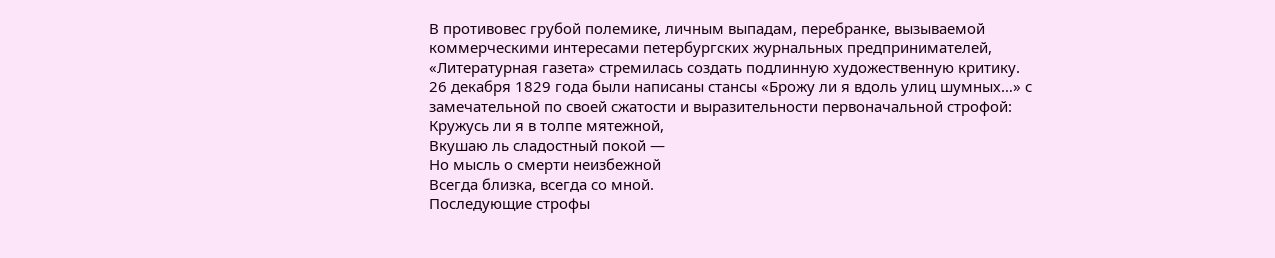В противовес грубой полемике, личным выпадам, перебранке, вызываемой коммерческими интересами петербургских журнальных предпринимателей, «Литературная газета» стремилась создать подлинную художественную критику.
26 декабря 1829 года были написаны стансы «Брожу ли я вдоль улиц шумных…» с замечательной по своей сжатости и выразительности первоначальной строфой:
Кружусь ли я в толпе мятежной,
Вкушаю ль сладостный покой —
Но мысль о смерти неизбежной
Всегда близка, всегда со мной.
Последующие строфы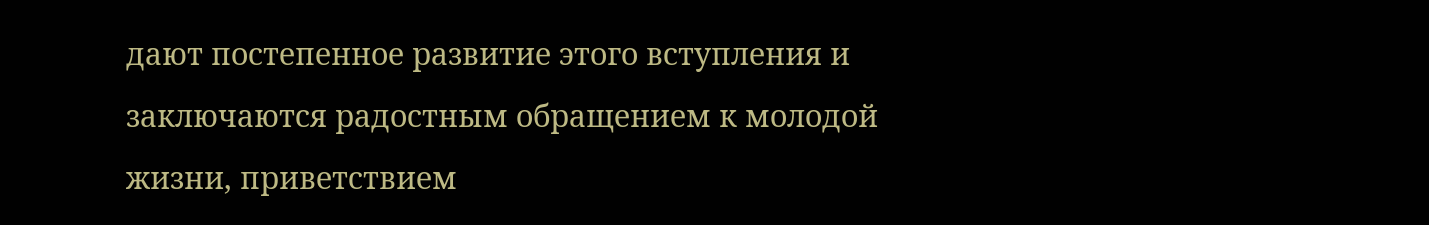дают постепенное развитие этого вступления и заключаются радостным обращением к молодой жизни, приветствием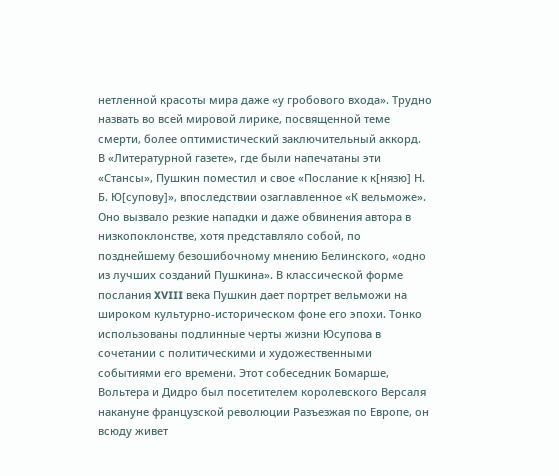нетленной красоты мира даже «у гробового входа». Трудно назвать во всей мировой лирике, посвященной теме смерти, более оптимистический заключительный аккорд.
В «Литературной газете», где были напечатаны эти «Стансы», Пушкин поместил и свое «Послание к к[нязю] Н. Б. Ю[супову]», впоследствии озаглавленное «К вельможе». Оно вызвало резкие нападки и даже обвинения автора в низкопоклонстве, хотя представляло собой, по позднейшему безошибочному мнению Белинского, «одно из лучших созданий Пушкина». В классической форме послания XVIII века Пушкин дает портрет вельможи на широком культурно-историческом фоне его эпохи. Тонко использованы подлинные черты жизни Юсупова в сочетании с политическими и художественными событиями его времени. Этот собеседник Бомарше, Вольтера и Дидро был посетителем королевского Версаля накануне французской революции Разъезжая по Европе, он всюду живет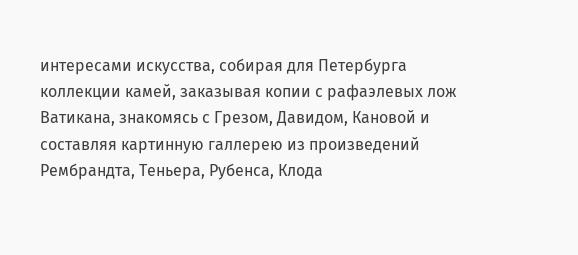интересами искусства, собирая для Петербурга коллекции камей, заказывая копии с рафаэлевых лож Ватикана, знакомясь с Грезом, Давидом, Кановой и составляя картинную галлерею из произведений Рембрандта, Теньера, Рубенса, Клода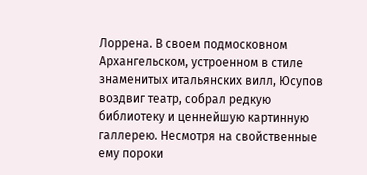Лоррена. В своем подмосковном Архангельском, устроенном в стиле знаменитых итальянских вилл, Юсупов воздвиг театр, собрал редкую библиотеку и ценнейшую картинную галлерею. Несмотря на свойственные ему пороки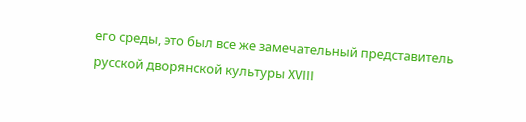его среды, это был все же замечательный представитель русской дворянской культуры XVIII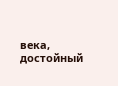века, достойный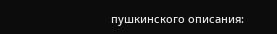пушкинского описания: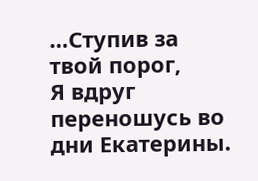…Ступив за твой порог,
Я вдруг переношусь во дни Екатерины.